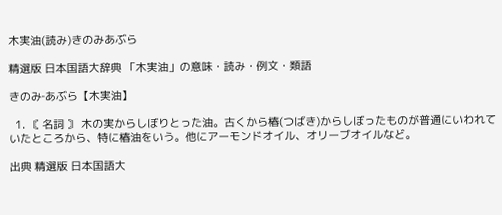木実油(読み)きのみあぶら

精選版 日本国語大辞典 「木実油」の意味・読み・例文・類語

きのみ‐あぶら【木実油】

  1. 〘 名詞 〙 木の実からしぼりとった油。古くから椿(つばき)からしぼったものが普通にいわれていたところから、特に椿油をいう。他にアーモンドオイル、オリーブオイルなど。

出典 精選版 日本国語大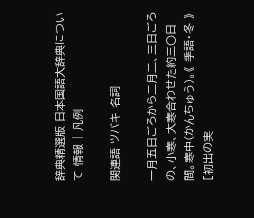辞典精選版 日本国語大辞典について 情報 | 凡例

関連語 ツバキ 名詞

一月五日ごろから二月二、三日ごろの、小寒、大寒合わせた約三〇日間。寒中(かんちゅう)。《 季語・冬 》[初出の実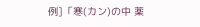例]「寒(カン)の中 薬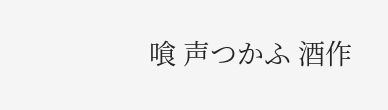喰 声つかふ 酒作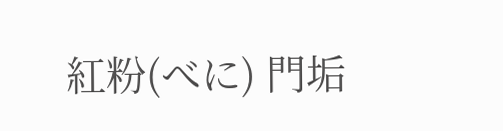紅粉(べに) 門垢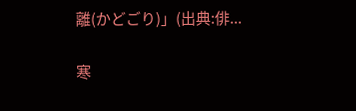離(かどごり)」(出典:俳...

寒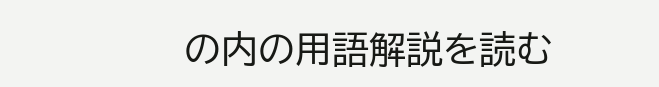の内の用語解説を読む